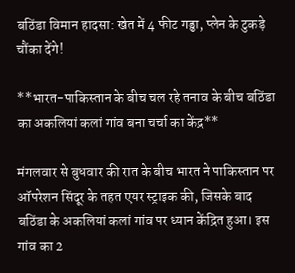बठिंडा विमान हादसा: खेत में 4 फीट गड्ढा, प्लेन के टुकड़े चौंका देंगे!

**भारत-पाकिस्तान के बीच चल रहे तनाव के बीच बठिंडा का अकलियां कलां गांव बना चर्चा का केंद्र**

मंगलवार से बुधवार की रात के बीच भारत ने पाकिस्तान पर ऑपरेशन सिंदूर के तहत एयर स्ट्राइक की, जिसके बाद बठिंडा के अकलियां कलां गांव पर ध्यान केंद्रित हुआ। इस गांव का 2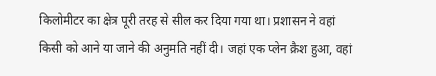किलोमीटर का क्षेत्र पूरी तरह से सील कर दिया गया था। प्रशासन ने वहां किसी को आने या जाने की अनुमति नहीं दी। जहां एक प्लेन क्रैश हुआ, वहां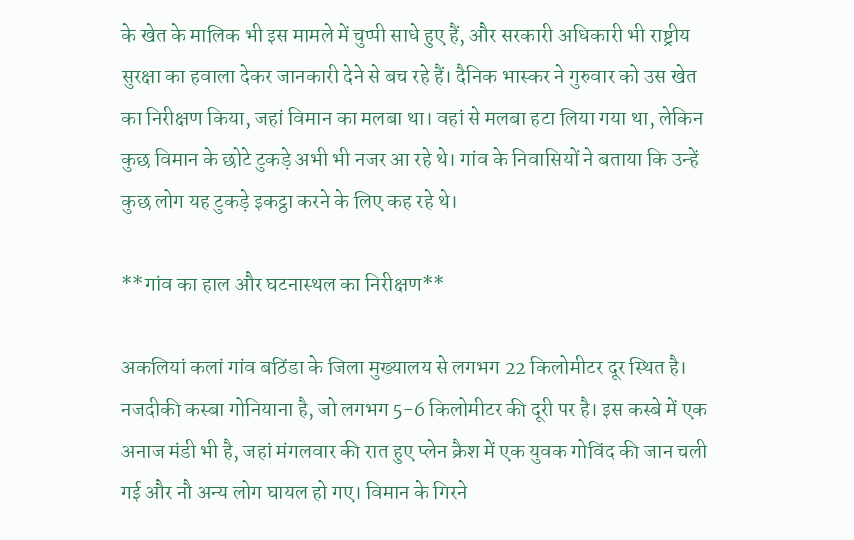के खेत के मालिक भी इस मामले में चुप्पी साधे हुए हैं, और सरकारी अधिकारी भी राष्ट्रीय सुरक्षा का हवाला देकर जानकारी देने से बच रहे हैं। दैनिक भास्कर ने गुरुवार को उस खेत का निरीक्षण किया, जहां विमान का मलबा था। वहां से मलबा हटा लिया गया था, लेकिन कुछ विमान के छोटे टुकड़े अभी भी नजर आ रहे थे। गांव के निवासियों ने बताया कि उन्हें कुछ लोग यह टुकड़े इकट्ठा करने के लिए कह रहे थे।

**गांव का हाल और घटनास्थल का निरीक्षण**

अकलियां कलां गांव बठिंडा के जिला मुख्यालय से लगभग 22 किलोमीटर दूर स्थित है। नजदीकी कस्बा गोनियाना है, जो लगभग 5-6 किलोमीटर की दूरी पर है। इस कस्बे में एक अनाज मंडी भी है, जहां मंगलवार की रात हुए प्लेन क्रैश में एक युवक गोविंद की जान चली गई और नौ अन्य लोग घायल हो गए। विमान के गिरने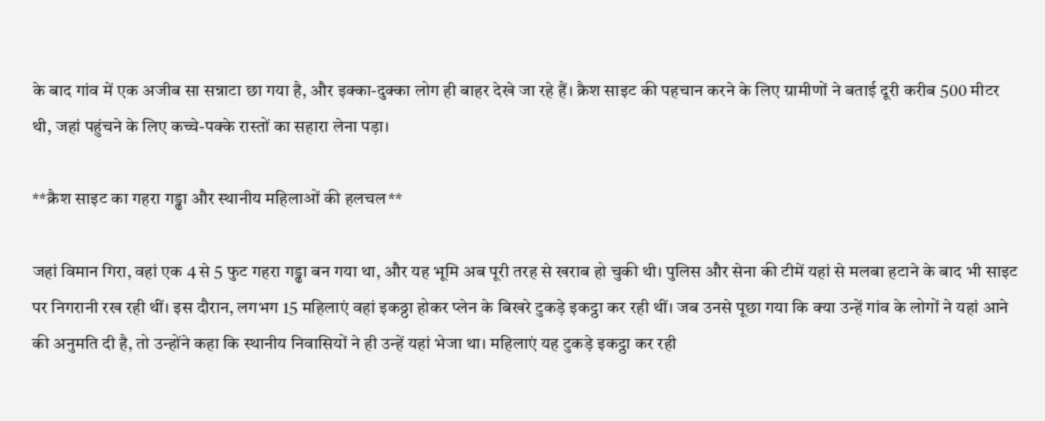के बाद गांव में एक अजीब सा सन्नाटा छा गया है, और इक्का-दुक्का लोग ही बाहर देखे जा रहे हैं। क्रैश साइट की पहचान करने के लिए ग्रामीणों ने बताई दूरी करीब 500 मीटर थी, जहां पहुंचने के लिए कच्चे-पक्के रास्तों का सहारा लेना पड़ा।

**क्रैश साइट का गहरा गड्ढा और स्थानीय महिलाओं की हलचल**

जहां विमान गिरा, वहां एक 4 से 5 फुट गहरा गड्ढा बन गया था, और यह भूमि अब पूरी तरह से खराब हो चुकी थी। पुलिस और सेना की टीमें यहां से मलबा हटाने के बाद भी साइट पर निगरानी रख रही थीं। इस दौरान, लगभग 15 महिलाएं वहां इकठ्ठा होकर प्लेन के बिखरे टुकड़े इकट्ठा कर रही थीं। जब उनसे पूछा गया कि क्या उन्हें गांव के लोगों ने यहां आने की अनुमति दी है, तो उन्होंने कहा कि स्थानीय निवासियों ने ही उन्हें यहां भेजा था। महिलाएं यह टुकड़े इकट्ठा कर रही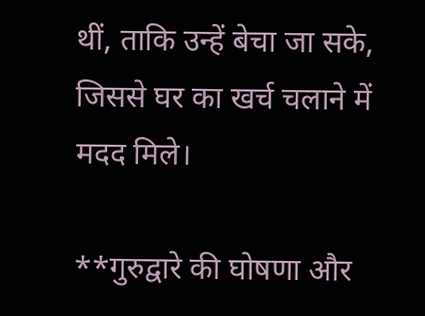थीं, ताकि उन्हें बेचा जा सके, जिससे घर का खर्च चलाने में मदद मिले।

**गुरुद्वारे की घोषणा और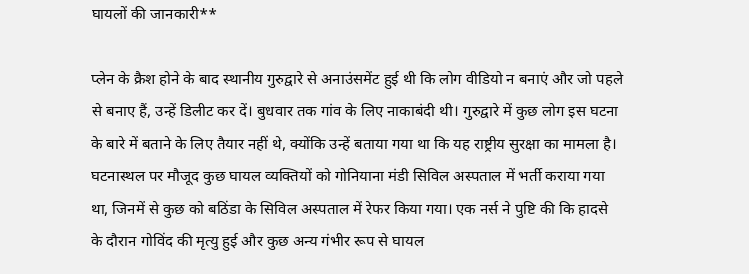घायलों की जानकारी**

प्लेन के क्रैश होने के बाद स्थानीय गुरुद्वारे से अनाउंसमेंट हुई थी कि लोग वीडियो न बनाएं और जो पहले से बनाए हैं, उन्हें डिलीट कर दें। बुधवार तक गांव के लिए नाकाबंदी थी। गुरुद्वारे में कुछ लोग इस घटना के बारे में बताने के लिए तैयार नहीं थे, क्योंकि उन्हें बताया गया था कि यह राष्ट्रीय सुरक्षा का मामला है। घटनास्थल पर मौजूद कुछ घायल व्यक्तियों को गोनियाना मंडी सिविल अस्पताल में भर्ती कराया गया था, जिनमें से कुछ को बठिंडा के सिविल अस्पताल में रेफर किया गया। एक नर्स ने पुष्टि की कि हादसे के दौरान गोविंद की मृत्यु हुई और कुछ अन्य गंभीर रूप से घायल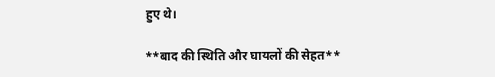हुए थे।

**बाद की स्थिति और घायलों की सेहत**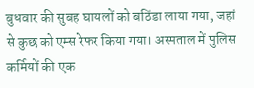बुधवार की सुबह घायलों को बठिंडा लाया गया, जहां से कुछ को एम्स रेफर किया गया। अस्पताल में पुलिस कर्मियों की एक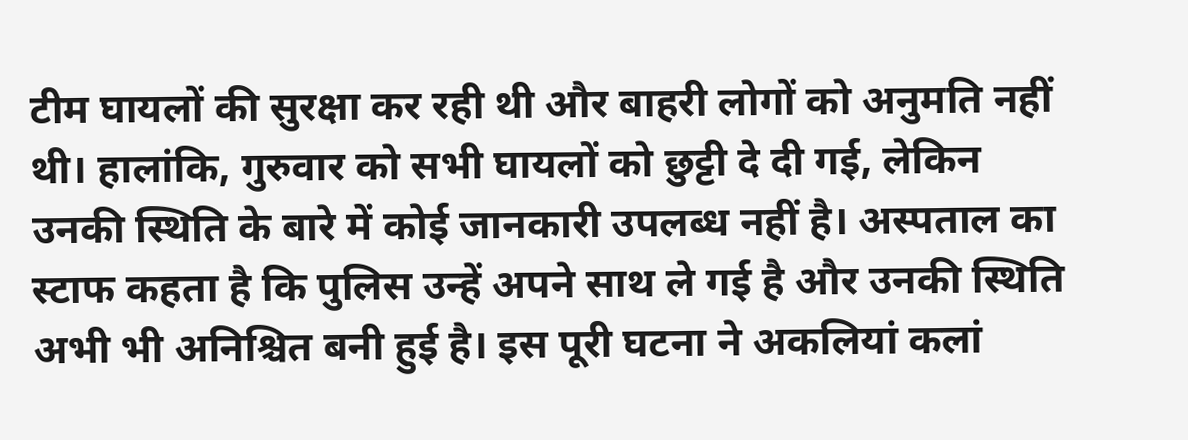टीम घायलों की सुरक्षा कर रही थी और बाहरी लोगों को अनुमति नहीं थी। हालांकि, गुरुवार को सभी घायलों को छुट्टी दे दी गई, लेकिन उनकी स्थिति के बारे में कोई जानकारी उपलब्ध नहीं है। अस्पताल का स्टाफ कहता है कि पुलिस उन्हें अपने साथ ले गई है और उनकी स्थिति अभी भी अनिश्चित बनी हुई है। इस पूरी घटना ने अकलियां कलां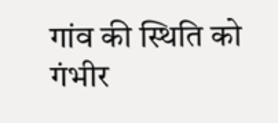गांव की स्थिति को गंभीर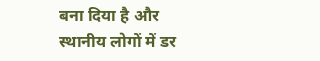बना दिया है और स्थानीय लोगों में डर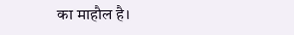का माहौल है।